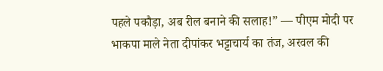पहले पकौड़ा, अब रील बनाने की सलाह!” — पीएम मोदी पर भाकपा माले नेता दीपांकर भट्टाचार्य का तंज, अरवल की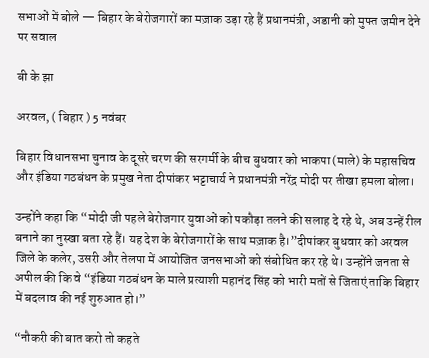सभाओं में बोले — बिहार के बेरोजगारों का मज़ाक उड़ा रहे हैं प्रधानमंत्री, अडानी को मुफ्त जमीन देने पर सवाल

बी के झा

अरवल, ( बिहार ) 5 नवंबर

बिहार विधानसभा चुनाव के दूसरे चरण की सरगर्मी के बीच बुधवार को भाकपा (माले) के महासचिव और इंडिया गठबंधन के प्रमुख नेता दीपांकर भट्टाचार्य ने प्रधानमंत्री नरेंद्र मोदी पर तीखा हमला बोला।

उन्होंने कहा कि “मोदी जी पहले बेरोजगार युवाओं को पकौड़ा तलने की सलाह दे रहे थे, अब उन्हें रील बनाने का नुस्खा बता रहे हैं। यह देश के बेरोजगारों के साथ मज़ाक है।”दीपांकर बुधवार को अरवल जिले के कलेर, उसरी और तेलपा में आयोजित जनसभाओं को संबोधित कर रहे थे। उन्होंने जनता से अपील की कि वे “इंडिया गठबंधन के माले प्रत्याशी महानंद सिंह को भारी मतों से जिताएं ताकि बिहार में बदलाव की नई शुरुआत हो।”

“नौकरी की बात करो तो कहते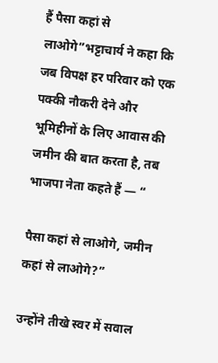हैं पैसा कहां से लाओगे”भट्टाचार्य ने कहा कि जब विपक्ष हर परिवार को एक पक्की नौकरी देने और भूमिहीनों के लिए आवास की जमीन की बात करता है, तब भाजपा नेता कहते हैं — “

पैसा कहां से लाओगे, जमीन कहां से लाओगे?”

उन्होंने तीखे स्वर में सवाल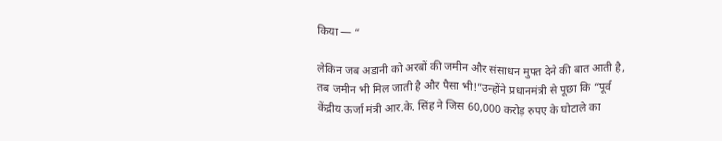किया — “

लेकिन जब अडानी को अरबों की जमीन और संसाधन मुफ्त देने की बात आती है, तब जमीन भी मिल जाती है और पैसा भी!”उन्होंने प्रधानमंत्री से पूछा कि “पूर्व केंद्रीय ऊर्जा मंत्री आर.के. सिंह ने जिस 60,000 करोड़ रुपए के घोटाले का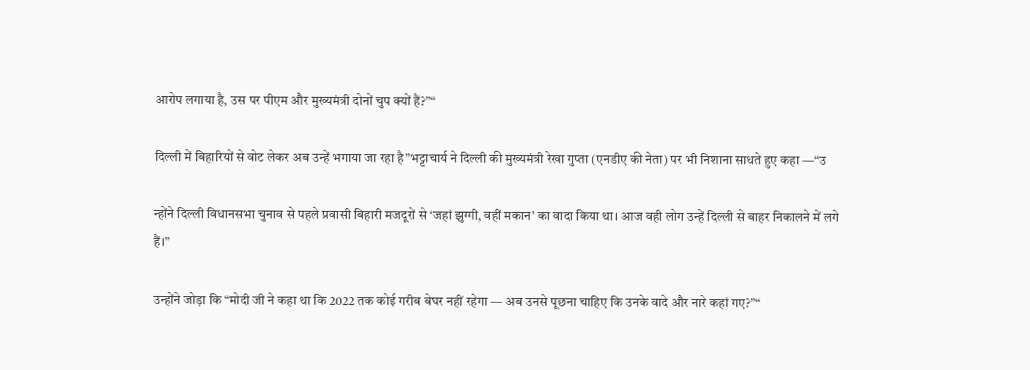आरोप लगाया है, उस पर पीएम और मुख्यमंत्री दोनों चुप क्यों हैं?”“

दिल्ली में बिहारियों से वोट लेकर अब उन्हें भगाया जा रहा है”भट्टाचार्य ने दिल्ली की मुख्यमंत्री रेखा गुप्ता (एनडीए की नेता) पर भी निशाना साधते हुए कहा —“उ

न्होंने दिल्ली विधानसभा चुनाव से पहले प्रवासी बिहारी मजदूरों से ‘जहां झुग्गी, वहीं मकान’ का वादा किया था। आज वही लोग उन्हें दिल्ली से बाहर निकालने में लगे हैं।”

उन्होंने जोड़ा कि “मोदी जी ने कहा था कि 2022 तक कोई गरीब बेघर नहीं रहेगा — अब उनसे पूछना चाहिए कि उनके वादे और नारे कहां गए?”“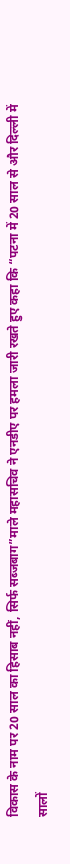विकास के नाम पर 20 साल का हिसाब नहीं, सिर्फ सब्जबाग”माले महासचिव ने एनडीए पर हमला जारी रखते हुए कहा कि “पटना में 20 साल से और दिल्ली में सालों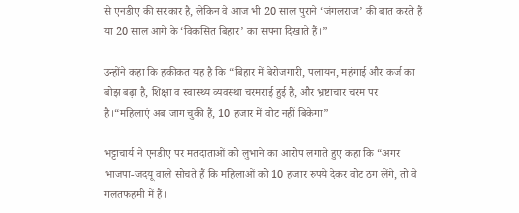से एनडीए की सरकार है, लेकिन वे आज भी 20 साल पुराने ‘जंगलराज’ की बात करते हैं या 20 साल आगे के ‘विकसित बिहार’ का सपना दिखाते हैं।”

उन्होंने कहा कि हकीकत यह है कि “बिहार में बेरोजगारी, पलायन, महंगाई और कर्ज का बोझ बढ़ा है, शिक्षा व स्वास्थ्य व्यवस्था चरमराई हुई है, और भ्रष्टाचार चरम पर है।“महिलाएं अब जाग चुकी हैं, 10 हजार में वोट नहीं बिकेगा”

भट्टाचार्य ने एनडीए पर मतदाताओं को लुभाने का आरोप लगाते हुए कहा कि “अगर भाजपा-जदयू वाले सोचते हैं कि महिलाओं को 10 हजार रुपये देकर वोट ठग लेंगे, तो वे गलतफहमी में हैं।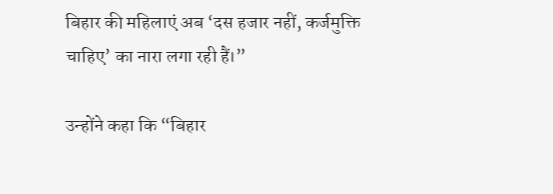बिहार की महिलाएं अब ‘दस हजार नहीं, कर्जमुक्ति चाहिए’ का नारा लगा रही हैं।”

उन्होंने कहा कि “बिहार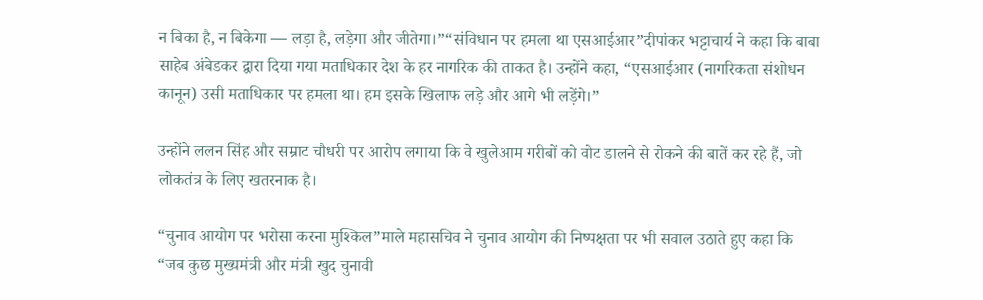न बिका है, न बिकेगा — लड़ा है, लड़ेगा और जीतेगा।”“संविधान पर हमला था एसआईआर”दीपांकर भट्टाचार्य ने कहा कि बाबा साहेब अंबेडकर द्वारा दिया गया मताधिकार देश के हर नागरिक की ताकत है। उन्होंने कहा, “एसआईआर (नागरिकता संशोधन कानून) उसी मताधिकार पर हमला था। हम इसके खिलाफ लड़े और आगे भी लड़ेंगे।”

उन्होंने ललन सिंह और सम्राट चौधरी पर आरोप लगाया कि वे खुलेआम गरीबों को वोट डालने से रोकने की बातें कर रहे हैं, जो लोकतंत्र के लिए खतरनाक है।

“चुनाव आयोग पर भरोसा करना मुश्किल”माले महासचिव ने चुनाव आयोग की निष्पक्षता पर भी सवाल उठाते हुए कहा कि “जब कुछ मुख्यमंत्री और मंत्री खुद चुनावी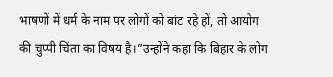भाषणों में धर्म के नाम पर लोगों को बांट रहे हों, तो आयोग की चुप्पी चिंता का विषय है।”उन्होंने कहा कि बिहार के लोग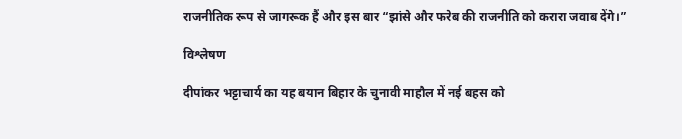राजनीतिक रूप से जागरूक हैं और इस बार “झांसे और फरेब की राजनीति को करारा जवाब देंगे।”

विश्लेषण

दीपांकर भट्टाचार्य का यह बयान बिहार के चुनावी माहौल में नई बहस को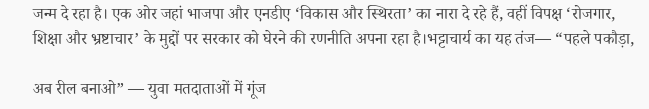जन्म दे रहा है। एक ओर जहां भाजपा और एनडीए ‘विकास और स्थिरता’ का नारा दे रहे हैं, वहीं विपक्ष ‘रोजगार, शिक्षा और भ्रष्टाचार’ के मुद्दों पर सरकार को घेरने की रणनीति अपना रहा है।भट्टाचार्य का यह तंज— “पहले पकौड़ा,

अब रील बनाओ” — युवा मतदाताओं में गूंज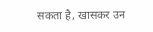सकता है, खासकर उन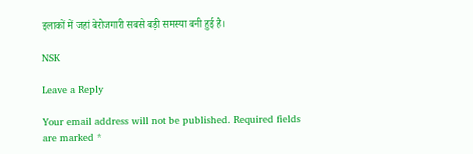इलाकों में जहां बेरोजगारी सबसे बड़ी समस्या बनी हुई है।

NSK

Leave a Reply

Your email address will not be published. Required fields are marked *